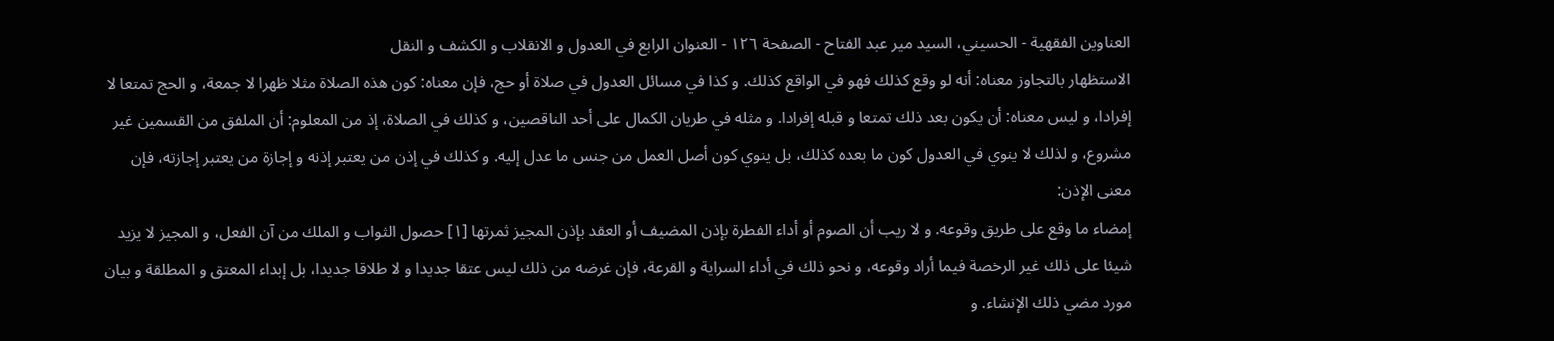العناوين الفقهية - الحسيني، السيد مير عبد الفتاح - الصفحة ١٢٦ - العنوان الرابع في العدول و الانقلاب و الكشف و النقل
الاستظهار بالتجاوز معناه: أنه لو وقع كذلك فهو في الواقع كذلك. و كذا في مسائل العدول في صلاة أو حج، فإن معناه: كون هذه الصلاة مثلا ظهرا لا جمعة، و الحج تمتعا لا إفرادا، و ليس معناه: أن يكون بعد ذلك تمتعا و قبله إفرادا. و مثله في طريان الكمال على أحد الناقصين، و كذلك في الصلاة، إذ من المعلوم: أن الملفق من القسمين غير مشروع، و لذلك لا ينوي في العدول كون ما بعده كذلك، بل ينوي كون أصل العمل من جنس ما عدل إليه. و كذلك في إذن من يعتبر إذنه و إجازة من يعتبر إجازته، فإن معنى الإذن:
إمضاء ما وقع على طريق وقوعه. و لا ريب أن الصوم أو أداء الفطرة بإذن المضيف أو العقد بإذن المجيز ثمرتها [١] حصول الثواب و الملك من آن الفعل، و المجيز لا يزيد شيئا على ذلك غير الرخصة فيما أراد وقوعه، و نحو ذلك في أداء السراية و القرعة، فإن غرضه من ذلك ليس عتقا جديدا و لا طلاقا جديدا، بل إبداء المعتق و المطلقة و بيان مورد مضي ذلك الإنشاء. و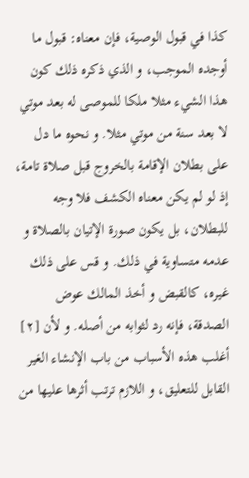كذا في قبول الوصية، فإن معناه: قبول ما أوجده الموجب، و الذي ذكره ذلك كون هذا الشيء مثلا ملكا للموصى له بعد موتي لا بعد سنة من موتي مثلا. و نحوه ما دل على بطلان الإقامة بالخروج قبل صلاة تامة، إذ لو لم يكن معناه الكشف فلا وجه للبطلان، بل يكون صورة الإتيان بالصلاة و عدمه متساوية في ذلك. و قس على ذلك غيره، كالقبض و أخذ المالك عوض الصدقة، فإنه رد لثوابه من أصله. و لأن [٢] أغلب هذه الأسباب من باب الإنشاء الغير القابل للتعليق، و اللازم ترتب أثرها عليها من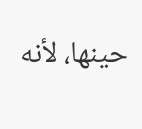حينها، لأنه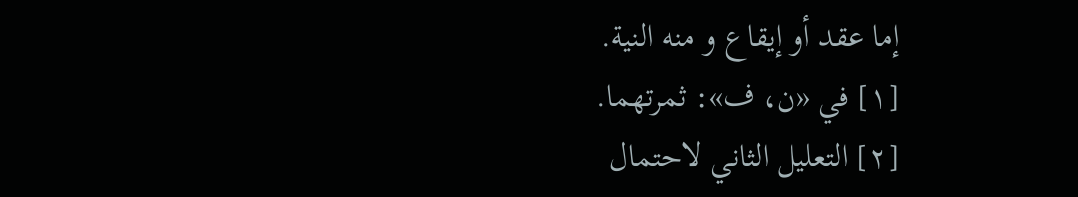إما عقد أو إيقاع و منه النية.
[١] في «ن، ف»: ثمرتهما.
[٢] التعليل الثاني لاحتمال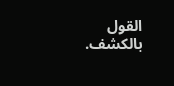القول بالكشف.